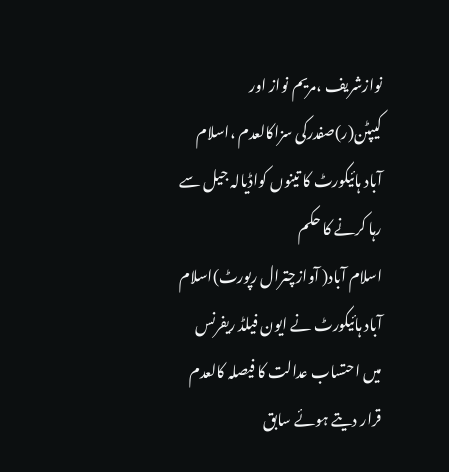نوازشریف ،مریم نواز اور کیپٹن(ر)صفدرکی سزاکالعدم ،اسلام آباد ہائیکورٹ کا تینوں کواڈیالہ جیل سے رہا کرنے کا حکم
اسلام آباد( آوازچترال رپورٹ)اسلام آباد ہائیکورٹ نے ایون فیلڈ ریفرنس میں احتساب عدالت کا فیصلہ کالعدم قرار دیتے ہوئے سابق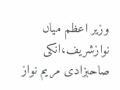وزیر اعظم میاں نوازشریف،انکی صاحبزادی مریم نواز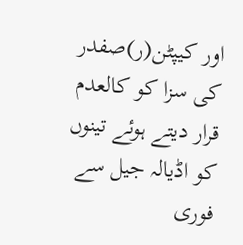اور کیپٹن(ر)صفدر کی سزا کو کالعدم قرار دیتے ہوئے تینوں کو اڈیالہ جیل سے فوری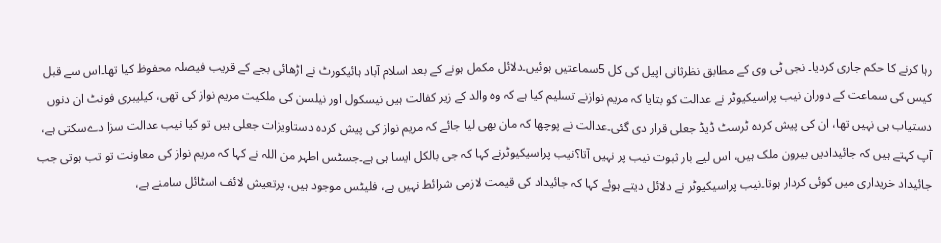رہا کرنے کا حکم جاری کردیا۔ نجی ٹی وی کے مطابق نظرثانی اپیل کی کل 5سماعتیں ہوئیں۔دلائل مکمل ہونے کے بعد اسلام آباد ہائیکورٹ نے اڑھائی بجے کے قریب فیصلہ محفوظ کیا تھا۔اس سے قبل کیس کی سماعت کے دوران نیب پراسیکیوٹر نے عدالت کو بتایا کہ مریم نوازنے تسلیم کیا ہے کہ وہ والد کے زیر کفالت ہیں نیسکول اور نیلسن کی ملکیت مریم نواز کی تھی، کیلیبری فونٹ ان دنوں دستیاب ہی نہیں تھا، ان کی پیش کردہ ٹرسٹ ڈیڈ جعلی قرار دی گئی۔عدالت نے پوچھا کہ مان بھی لیا جائے کہ مریم نواز کی پیش کردہ دستاویزات جعلی ہیں تو کیا نیب عدالت سزا دےسکتی ہے، آپ کہتے ہیں کہ جائیدادیں بیرون ملک ہیں، اس لیے بار ثبوت نیب پر نہیں آتا؟نیب پراسیکیوٹرنے کہا کہ جی بالکل ایسا ہی ہے۔جسٹس اطہر من اللہ نے کہا کہ مریم نواز کی معاونت تو تب ہوتی جب جائیداد خریداری میں کوئی کردار ہوتا۔نیب پراسیکیوٹر نے دلائل دیتے ہوئے کہا کہ جائیداد کی قیمت لازمی شرائط نہیں ہے، فلیٹس موجود ہیں، پرتعیش لائف اسٹائل سامنے ہے،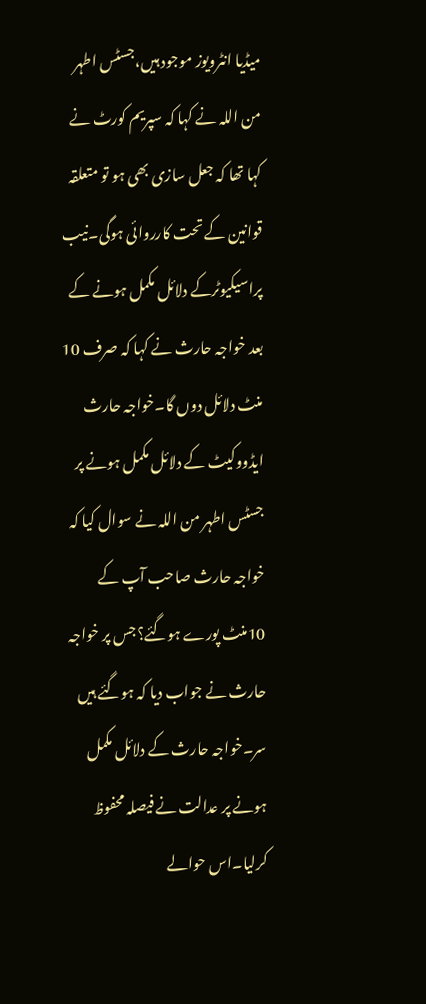میڈیا انٹرویوز موجود ہیں،جسٹس اطہر من اللہ نے کہا کہ سپریم کورٹ نے کہا تھا کہ جعل سازی بھی ہو تو متعلقہ قوانین کے تحت کارروائی ہوگی۔نیب پراسیکیوٹرکے دلائل مکمل ہونے کے بعد خواجہ حارث نے کہا کہ صرف 10 منٹ دلائل دوں گا۔خواجہ حارث ایڈووکیٹ کے دلائل مکمل ہونے پر جسٹس اطہر من اللہ نے سوال کیا کہ خواجہ حارث صاحب آپ کے 10منٹ پورے ہوگئے؟جس پر خواجہ حارث نے جواب دیا کہ ہوگئے ہیں سر۔خواجہ حارث کے دلائل مکمل ہونے پر عدالت نے فیصلہ محفوظ کرلیا۔اس حوالے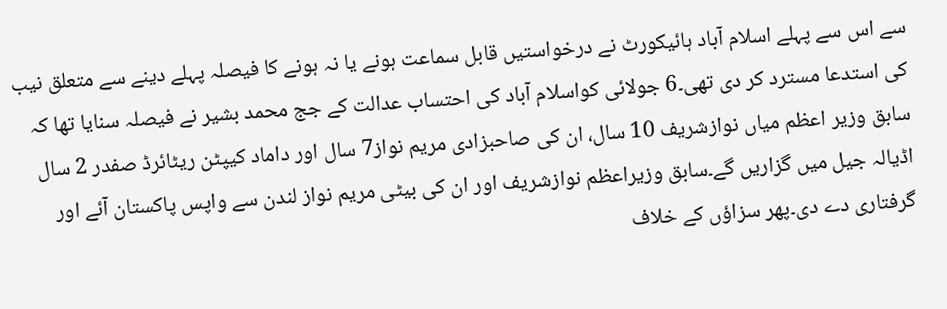سے اس سے پہلے اسلام آباد ہائیکورٹ نے درخواستیں قابل سماعت ہونے یا نہ ہونے کا فیصلہ پہلے دینے سے متعلق نیب کی استدعا مسترد کر دی تھی۔6 جولائی کواسلام آباد کی احتساب عدالت کے جج محمد بشیر نے فیصلہ سنایا تھا کہ سابق وزیر اعظم میاں نوازشریف 10 سال، ان کی صاحبزادی مریم نواز7 سال اور داماد کیپٹن ریٹائرڈ صفدر 2 سال اڈیالہ جیل میں گزاریں گے۔سابق وزیراعظم نوازشریف اور ان کی بیٹی مریم نواز لندن سے واپس پاکستان آئے اور گرفتاری دے دی۔پھر سزاؤں کے خلاف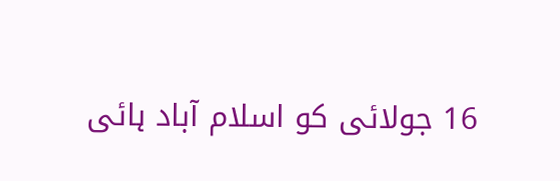16 جولائی کو اسلام آباد ہائی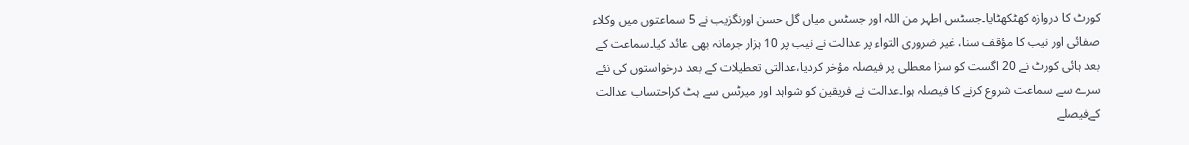کورٹ کا دروازہ کھٹکھٹایا۔جسٹس اطہر من اللہ اور جسٹس میاں گل حسن اورنگزیب نے 5 سماعتوں میں وکلاء صفائی اور نیب کا مؤقف سنا، غیر ضروری التواء پر عدالت نے نیب پر 10 ہزار جرمانہ بھی عائد کیا۔سماعت کے بعد ہائی کورٹ نے 20 اگست کو سزا معطلی پر فیصلہ مؤخر کردیا،عدالتی تعطیلات کے بعد درخواستوں کی نئے سرے سے سماعت شروع کرنے کا فیصلہ ہوا۔عدالت نے فریقین کو شواہد اور میرٹس سے ہٹ کراحتساب عدالت کےفیصلے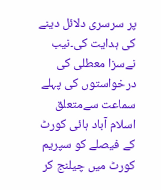پر سرسری دلائل دینے کی ہدایت کی۔نیب نےسزا معطلی کی درخواستوں کی پہلے سماعت سےمتعلق اسلام آباد ہائی کورٹ کے فیصلے کو سپریم کورٹ میں چیلنج کر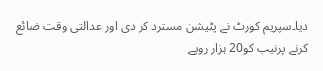دیا۔سپریم کورٹ نے پٹیشن مسترد کر دی اور عدالتی وقت ضائع کرنے پرنیب کو20 ہزار روپے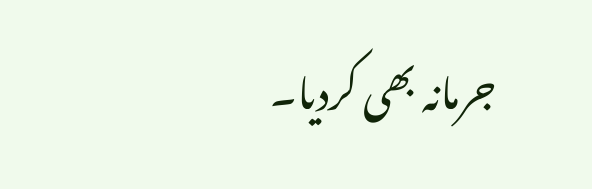جرمانہ بھی کردیا۔